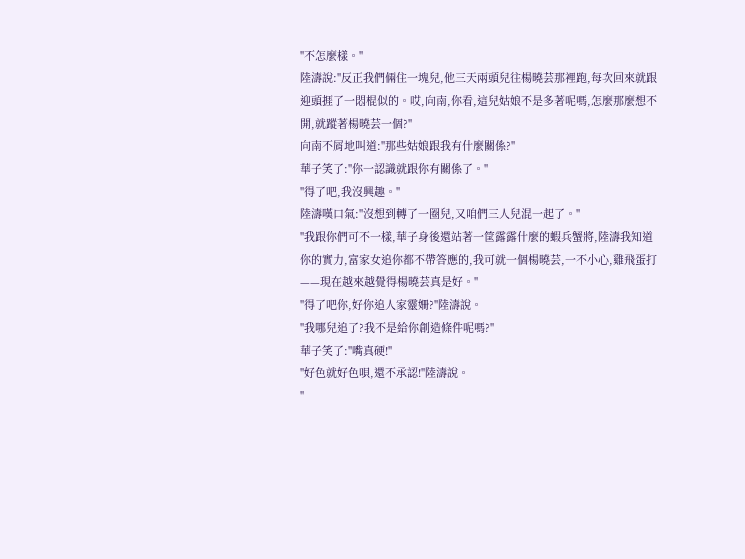"不怎麼樣。"
陸濤說:"反正我們倆住一塊兒,他三天兩頭兒往楊曉芸那裡跑,每次回來就跟迎頭捱了一悶棍似的。哎,向南,你看,這兒姑娘不是多著呢嗎,怎麼那麼想不開,就蹤著楊曉芸一個?"
向南不屑地叫道:"那些姑娘跟我有什麼關係?"
華子笑了:"你一認識就跟你有關係了。"
"得了吧,我沒興趣。"
陸濤嘆口氣:"沒想到轉了一圈兒,又咱們三人兒混一起了。"
"我跟你們可不一樣,華子身後還站著一筐露露什麼的蝦兵蟹將,陸濤我知道你的實力,富家女追你都不帶答應的,我可就一個楊曉芸,一不小心,雞飛蛋打——現在越來越覺得楊曉芸真是好。"
"得了吧你,好你追人家靈姍?"陸濤說。
"我哪兒追了?我不是給你創造條件呢嗎?"
華子笑了:"嘴真硬!"
"好色就好色唄,還不承認!"陸濤說。
"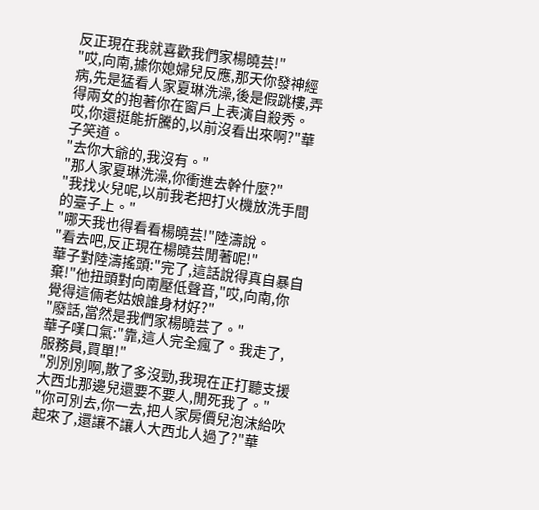反正現在我就喜歡我們家楊曉芸!"
"哎,向南,據你媳婦兒反應,那天你發神經病,先是猛看人家夏琳洗澡,後是假跳樓,弄得兩女的抱著你在窗戶上表演自殺秀。哎,你還挺能折騰的,以前沒看出來啊?"華子笑道。
"去你大爺的,我沒有。"
"那人家夏琳洗澡,你衝進去幹什麼?"
"我找火兒呢,以前我老把打火機放洗手間的臺子上。"
"哪天我也得看看楊曉芸!"陸濤說。
"看去吧,反正現在楊曉芸閒著呢!"
華子對陸濤搖頭:"完了,這話說得真自暴自棄!"他扭頭對向南壓低聲音,"哎,向南,你覺得這倆老姑娘誰身材好?"
"廢話,當然是我們家楊曉芸了。"
華子嘆口氣:"靠,這人完全瘋了。我走了,服務員,買單!"
"別別別啊,散了多沒勁,我現在正打聽支援大西北那邊兒還要不要人,閒死我了。"
"你可別去,你一去,把人家房價兒泡沫給吹起來了,還讓不讓人大西北人過了?"華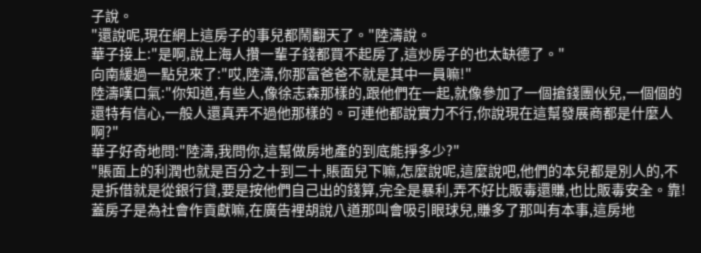子說。
"還說呢,現在網上這房子的事兒都鬧翻天了。"陸濤說。
華子接上:"是啊,說上海人攢一輩子錢都買不起房了,這炒房子的也太缺德了。"
向南緩過一點兒來了:"哎,陸濤,你那富爸爸不就是其中一員嘛!"
陸濤嘆口氣:"你知道,有些人,像徐志森那樣的,跟他們在一起,就像參加了一個搶錢團伙兒,一個個的還特有信心,一般人還真弄不過他那樣的。可連他都說實力不行,你說現在這幫發展商都是什麼人啊?"
華子好奇地問:"陸濤,我問你,這幫做房地產的到底能掙多少?"
"賬面上的利潤也就是百分之十到二十,賬面兒下嘛,怎麼說呢,這麼說吧,他們的本兒都是別人的,不是拆借就是從銀行貸,要是按他們自己出的錢算,完全是暴利,弄不好比販毒還賺,也比販毒安全。靠!蓋房子是為社會作貢獻嘛,在廣告裡胡說八道那叫會吸引眼球兒,賺多了那叫有本事,這房地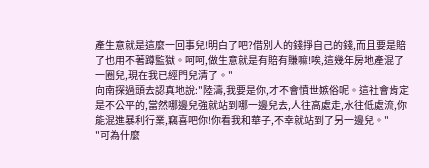產生意就是這麼一回事兒!明白了吧?借別人的錢掙自己的錢,而且要是賠了也用不著蹲監獄。呵呵,做生意就是有賠有賺嘛!唉,這幾年房地產混了一圈兒,現在我已經門兒清了。"
向南探過頭去認真地說:"陸濤,我要是你,才不會憤世嫉俗呢。這社會肯定是不公平的,當然哪邊兒強就站到哪一邊兒去,人往高處走,水往低處流,你能混進暴利行業,竊喜吧你!你看我和華子,不幸就站到了另一邊兒。"
"可為什麼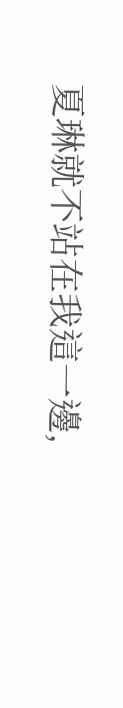夏琳就不站在我這一邊,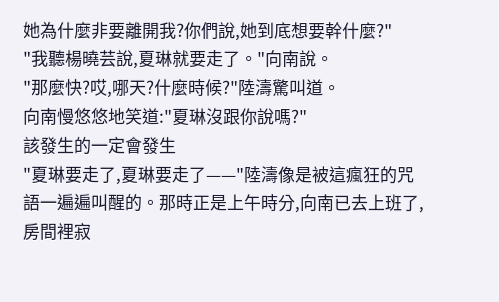她為什麼非要離開我?你們說,她到底想要幹什麼?"
"我聽楊曉芸說,夏琳就要走了。"向南說。
"那麼快?哎,哪天?什麼時候?"陸濤驚叫道。
向南慢悠悠地笑道:"夏琳沒跟你說嗎?"
該發生的一定會發生
"夏琳要走了,夏琳要走了——"陸濤像是被這瘋狂的咒語一遍遍叫醒的。那時正是上午時分,向南已去上班了,房間裡寂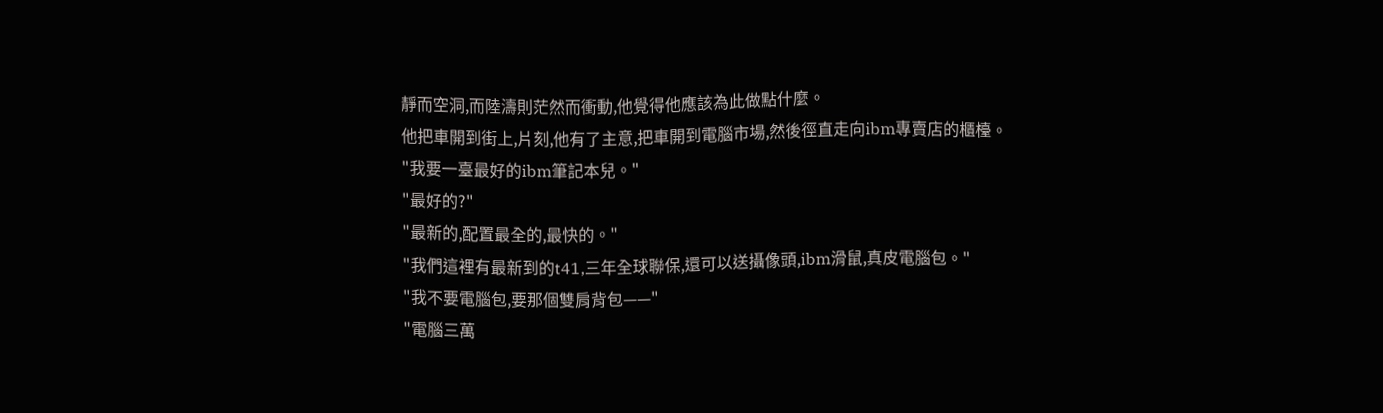靜而空洞,而陸濤則茫然而衝動,他覺得他應該為此做點什麼。
他把車開到街上,片刻,他有了主意,把車開到電腦市場,然後徑直走向ibm專賣店的櫃檯。
"我要一臺最好的ibm筆記本兒。"
"最好的?"
"最新的,配置最全的,最快的。"
"我們這裡有最新到的t41,三年全球聯保,還可以送攝像頭,ibm滑鼠,真皮電腦包。"
"我不要電腦包,要那個雙肩背包——"
"電腦三萬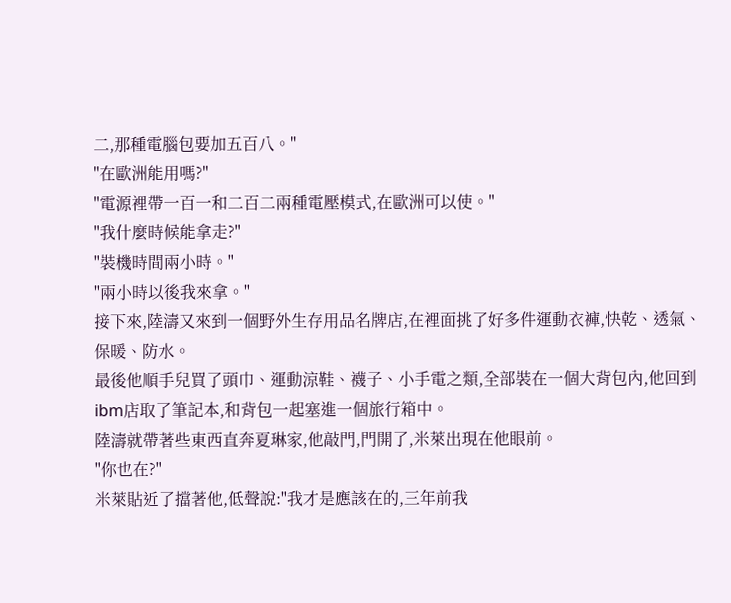二,那種電腦包要加五百八。"
"在歐洲能用嗎?"
"電源裡帶一百一和二百二兩種電壓模式,在歐洲可以使。"
"我什麼時候能拿走?"
"裝機時間兩小時。"
"兩小時以後我來拿。"
接下來,陸濤又來到一個野外生存用品名牌店,在裡面挑了好多件運動衣褲,快乾、透氣、保暖、防水。
最後他順手兒買了頭巾、運動涼鞋、襪子、小手電之類,全部裝在一個大背包內,他回到ibm店取了筆記本,和背包一起塞進一個旅行箱中。
陸濤就帶著些東西直奔夏琳家,他敲門,門開了,米萊出現在他眼前。
"你也在?"
米萊貼近了擋著他,低聲說:"我才是應該在的,三年前我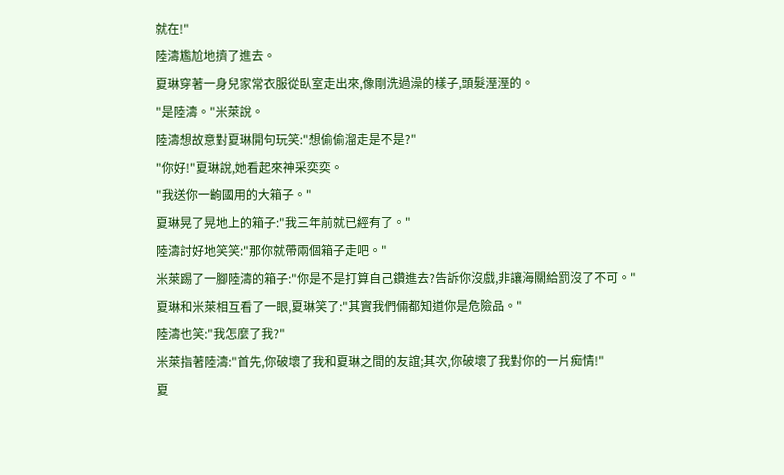就在!"
陸濤尷尬地擠了進去。
夏琳穿著一身兒家常衣服從臥室走出來,像剛洗過澡的樣子,頭髮溼溼的。
"是陸濤。"米萊說。
陸濤想故意對夏琳開句玩笑:"想偷偷溜走是不是?"
"你好!"夏琳說,她看起來神采奕奕。
"我送你一齣國用的大箱子。"
夏琳晃了晃地上的箱子:"我三年前就已經有了。"
陸濤討好地笑笑:"那你就帶兩個箱子走吧。"
米萊踢了一腳陸濤的箱子:"你是不是打算自己鑽進去?告訴你沒戲,非讓海關給罰沒了不可。"
夏琳和米萊相互看了一眼,夏琳笑了:"其實我們倆都知道你是危險品。"
陸濤也笑:"我怎麼了我?"
米萊指著陸濤:"首先,你破壞了我和夏琳之間的友誼;其次,你破壞了我對你的一片痴情!"
夏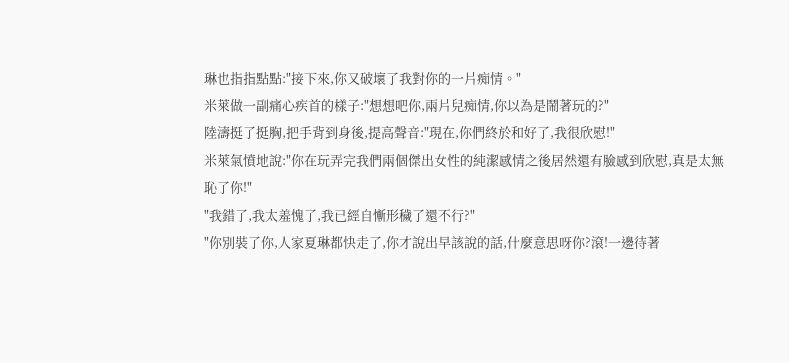琳也指指點點:"接下來,你又破壞了我對你的一片痴情。"
米萊做一副痛心疾首的樣子:"想想吧你,兩片兒痴情,你以為是鬧著玩的?"
陸濤挺了挺胸,把手背到身後,提高聲音:"現在,你們終於和好了,我很欣慰!"
米萊氣憤地說:"你在玩弄完我們兩個傑出女性的純潔感情之後居然還有臉感到欣慰,真是太無恥了你!"
"我錯了,我太羞愧了,我已經自慚形穢了還不行?"
"你別裝了你,人家夏琳都快走了,你才說出早該說的話,什麼意思呀你?滾!一邊待著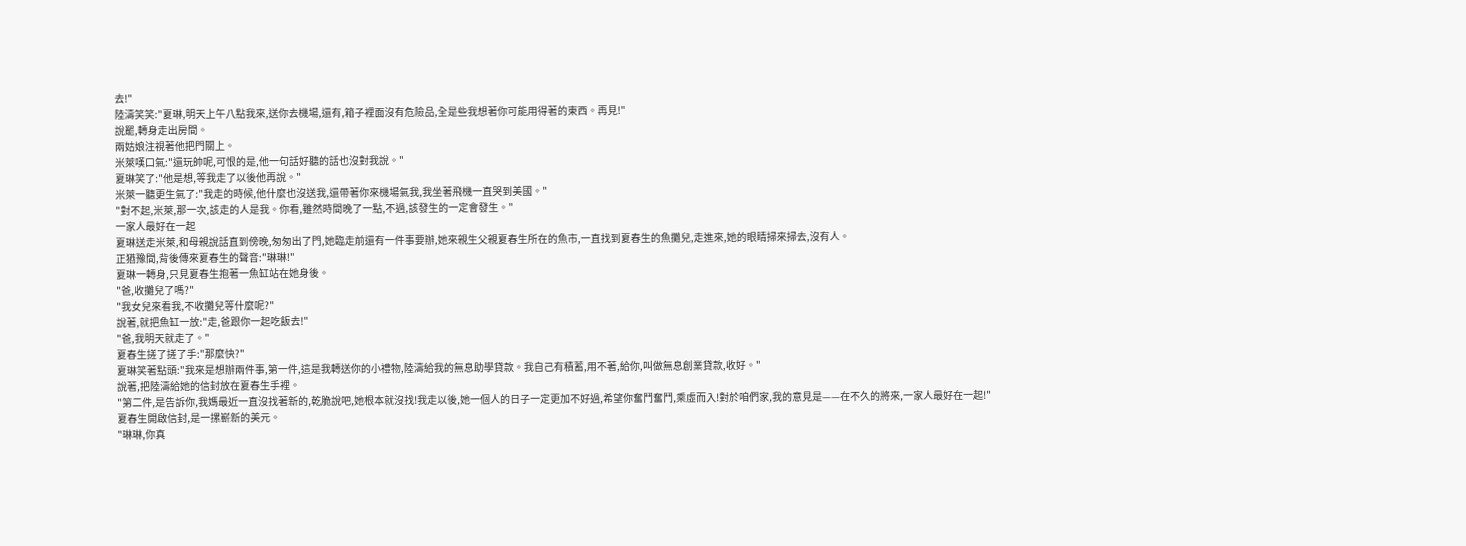去!"
陸濤笑笑:"夏琳,明天上午八點我來,送你去機場,還有,箱子裡面沒有危險品,全是些我想著你可能用得著的東西。再見!"
說罷,轉身走出房間。
兩姑娘注視著他把門關上。
米萊嘆口氣:"還玩帥呢,可恨的是,他一句話好聽的話也沒對我說。"
夏琳笑了:"他是想,等我走了以後他再說。"
米萊一聽更生氣了:"我走的時候,他什麼也沒送我,還帶著你來機場氣我,我坐著飛機一直哭到美國。"
"對不起,米萊,那一次,該走的人是我。你看,雖然時間晚了一點,不過,該發生的一定會發生。"
一家人最好在一起
夏琳送走米萊,和母親說話直到傍晚,匆匆出了門,她臨走前還有一件事要辦,她來親生父親夏春生所在的魚市,一直找到夏春生的魚攤兒,走進來,她的眼睛掃來掃去,沒有人。
正猶豫間,背後傳來夏春生的聲音:"琳琳!"
夏琳一轉身,只見夏春生抱著一魚缸站在她身後。
"爸,收攤兒了嗎?"
"我女兒來看我,不收攤兒等什麼呢?"
說著,就把魚缸一放:"走,爸跟你一起吃飯去!"
"爸,我明天就走了。"
夏春生搓了搓了手:"那麼快?"
夏琳笑著點頭:"我來是想辦兩件事,第一件,這是我轉送你的小禮物,陸濤給我的無息助學貸款。我自己有積蓄,用不著,給你,叫做無息創業貸款,收好。"
說著,把陸濤給她的信封放在夏春生手裡。
"第二件,是告訴你,我媽最近一直沒找著新的,乾脆說吧,她根本就沒找!我走以後,她一個人的日子一定更加不好過,希望你奮鬥奮鬥,乘虛而入!對於咱們家,我的意見是——在不久的將來,一家人最好在一起!"
夏春生開啟信封,是一摞嶄新的美元。
"琳琳,你真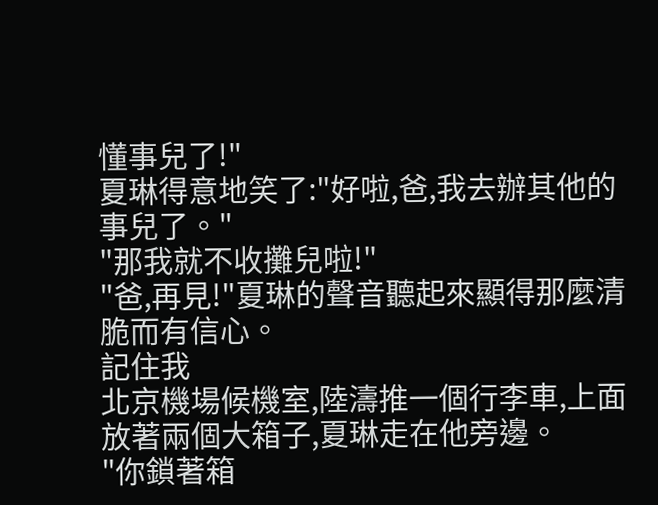懂事兒了!"
夏琳得意地笑了:"好啦,爸,我去辦其他的事兒了。"
"那我就不收攤兒啦!"
"爸,再見!"夏琳的聲音聽起來顯得那麼清脆而有信心。
記住我
北京機場候機室,陸濤推一個行李車,上面放著兩個大箱子,夏琳走在他旁邊。
"你鎖著箱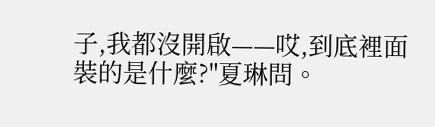子,我都沒開啟——哎,到底裡面裝的是什麼?"夏琳問。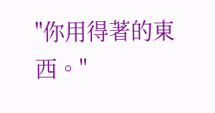"你用得著的東西。"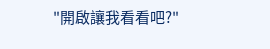"開啟讓我看看吧?"